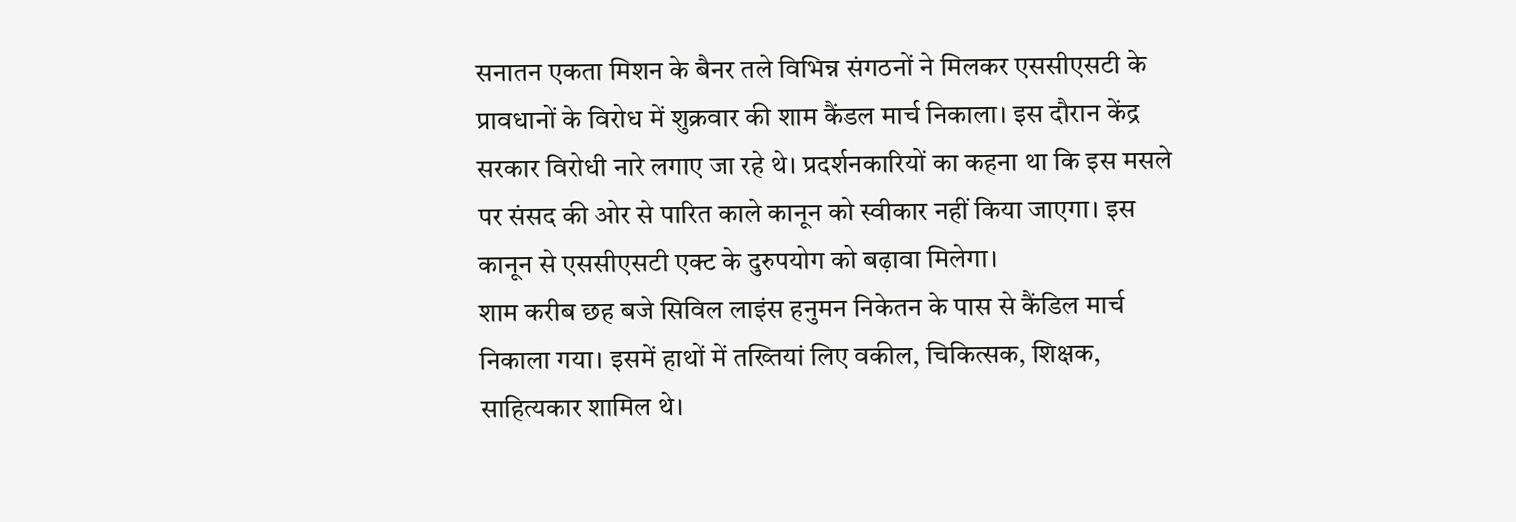सनातन एकता मिशन के बैनर तले विभिन्न संगठनों ने मिलकर एससीएसटी के प्रावधानों के विरोध में शुक्रवार की शाम कैंडल मार्च निकाला। इस दौरान केंद्र सरकार विरोधी नारे लगाए जा रहे थे। प्रदर्शनकारियों का कहना था कि इस मसले पर संसद की ओर से पारित काले कानून को स्वीकार नहीं किया जाएगा। इस कानून से एससीएसटी एक्ट के दुरुपयोग को बढ़ावा मिलेगा।
शाम करीब छह बजे सिविल लाइंस हनुमन निकेतन के पास से कैंडिल मार्च निकाला गया। इसमें हाथों में तख्तियां लिए वकील, चिकित्सक, शिक्षक, साहित्यकार शामिल थे।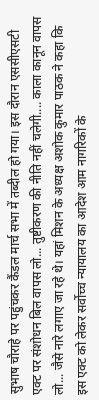सुभाष चौराहे पर पहुंचकर कैंडल मार्च सभा में तब्दील हो गया। इस दौरान एससीएसटी एक्ट पर संशोधन बिल वापस लो... तुष्टीकरण की नीति नहीं चलेगी.... काला कानून वापस लो... जैसे नारे लगाए जा रहे थे। यहां मिशन के अध्यक्ष अशोक कुमार पाठक ने कहा कि इस एक्ट को लेकर सर्वोच्च न्यायालय का आदेश आम नागरिकों के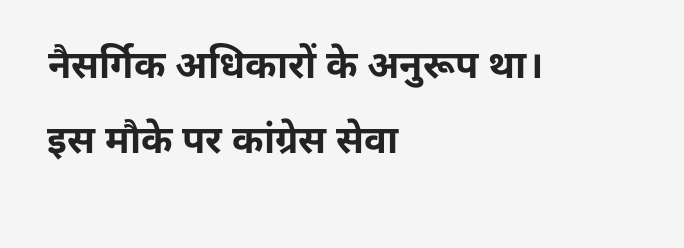नैसर्गिक अधिकारों के अनुरूप था। इस मौके पर कांग्रेस सेवा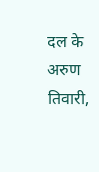दल के अरुण तिवारी,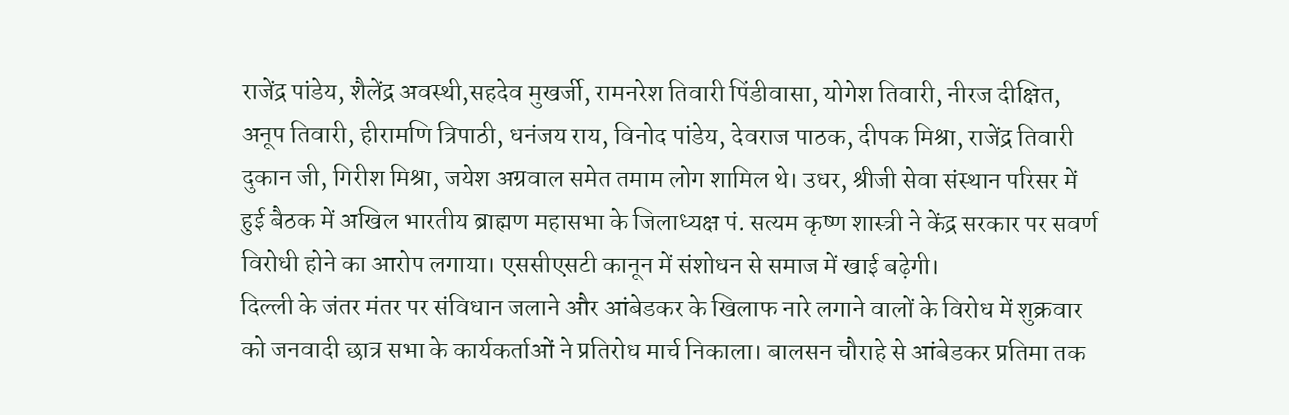राजेंद्र पांडेय, शैलेंद्र अवस्थी,सहदेव मुखर्जी, रामनरेश तिवारी पिंडीवासा, योगेश तिवारी, नीरज दीक्षित, अनूप तिवारी, हीरामणि त्रिपाठी, धनंजय राय, विनोद पांडेय, देवराज पाठक, दीपक मिश्रा, राजेंद्र तिवारी दुकान जी, गिरीश मिश्रा, जयेश अग्रवाल समेत तमाम लोग शामिल थे। उधर, श्रीजी सेवा संस्थान परिसर में हुई बैठक में अखिल भारतीय ब्राह्मण महासभा के जिलाध्यक्ष पं. सत्यम कृष्ण शास्त्री ने केंद्र सरकार पर सवर्ण विरोधी होने का आरोप लगाया। एससीएसटी कानून में संशोधन से समाज में खाई बढ़ेगी।
दिल्ली के जंतर मंतर पर संविधान जलाने और आंबेडकर के खिलाफ नारे लगाने वालों के विरोध में शुक्रवार को जनवादी छात्र सभा के कार्यकर्ताओं ने प्रतिरोध मार्च निकाला। बालसन चौराहे से आंबेडकर प्रतिमा तक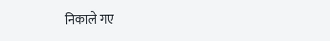निकाले गए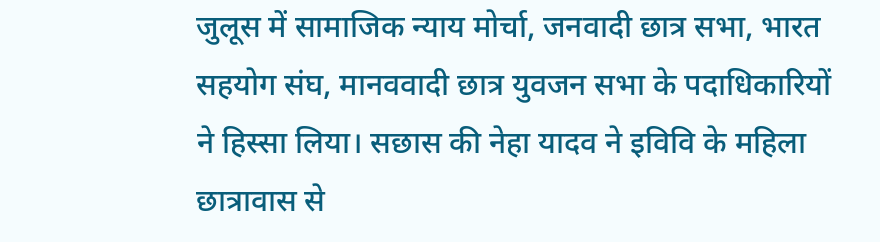जुलूस में सामाजिक न्याय मोर्चा, जनवादी छात्र सभा, भारत सहयोग संघ, मानववादी छात्र युवजन सभा के पदाधिकारियों ने हिस्सा लिया। सछास की नेहा यादव ने इविवि के महिला छात्रावास से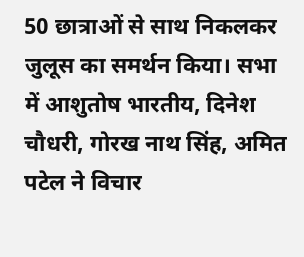50 छात्राओं से साथ निकलकर जुलूस का समर्थन किया। सभा में आशुतोष भारतीय, दिनेश चौधरी, गोरख नाथ सिंह, अमित पटेल ने विचार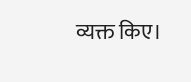व्यक्त किए।